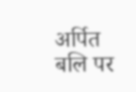अर्पित बलि पर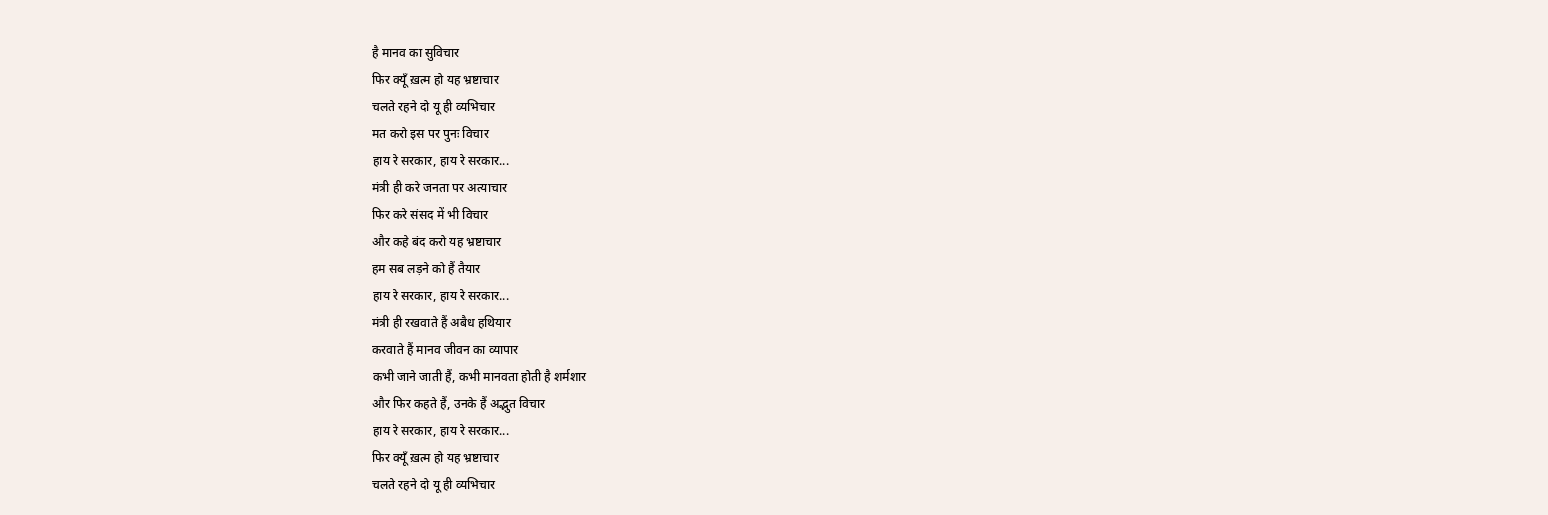है मानव का सुविचार
फिर क्यूँ ख़त्म हो यह भ्रष्टाचार
चलते रहने दो यू ही व्यभिचार
मत करो इस पर पुनः विचार
हाय रे सरकार, हाय रे सरकार...
मंत्री ही करे जनता पर अत्याचार
फिर करे संसद में भी विचार
और कहे बंद करो यह भ्रष्टाचार
हम सब लड़ने को हैं तैयार
हाय रे सरकार, हाय रे सरकार...
मंत्री ही रखवाते हैं अबैध हथियार
करवाते हैं मानव जीवन का व्यापार
कभी जाने जाती हैं, कभी मानवता होती है शर्मशार
और फिर कहते हैं, उनके हैं अद्भुत विचार
हाय रे सरकार, हाय रे सरकार...
फिर क्यूँ ख़त्म हो यह भ्रष्टाचार
चलते रहने दो यू ही व्यभिचार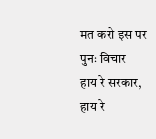मत करो इस पर पुनः विचार
हाय रे सरकार, हाय रे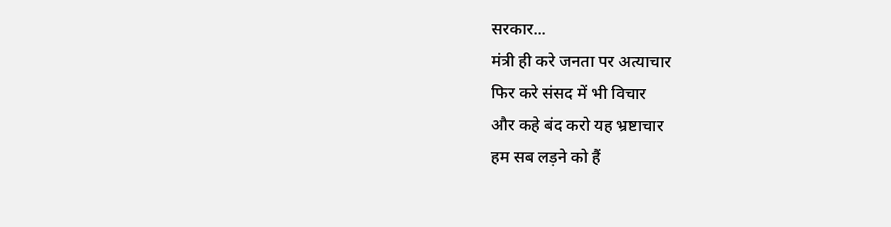सरकार...
मंत्री ही करे जनता पर अत्याचार
फिर करे संसद में भी विचार
और कहे बंद करो यह भ्रष्टाचार
हम सब लड़ने को हैं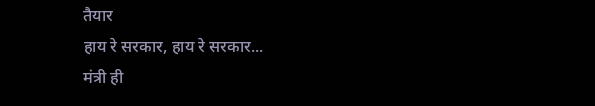तैयार
हाय रे सरकार, हाय रे सरकार...
मंत्री ही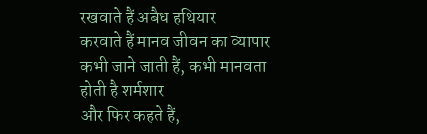रखवाते हैं अबैध हथियार
करवाते हैं मानव जीवन का व्यापार
कभी जाने जाती हैं, कभी मानवता होती है शर्मशार
और फिर कहते हैं,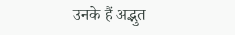उनके हैं अद्भुत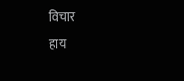विचार
हाय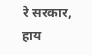रे सरकार, हाय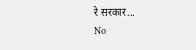रे सरकार...
No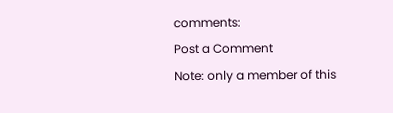comments:
Post a Comment
Note: only a member of this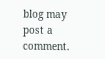blog may post a comment.